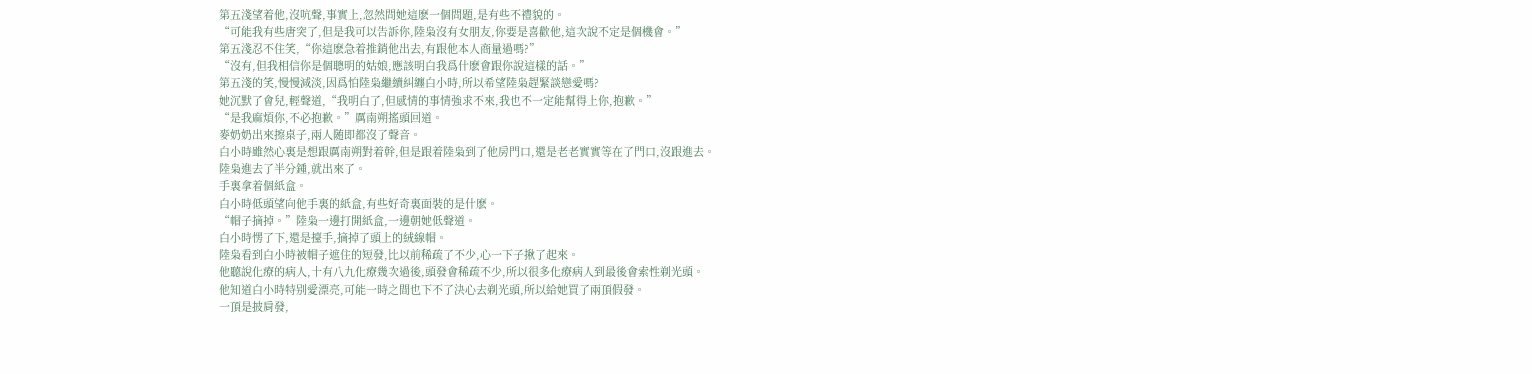第五淺望着他,沒吭聲,事實上,忽然問她這麽一個問題,是有些不禮貌的。
“可能我有些唐突了,但是我可以告訴你,陸枭沒有女朋友,你要是喜歡他,這次說不定是個機會。”
第五淺忍不住笑,“你這麽急着推銷他出去,有跟他本人商量過嗎?”
“沒有,但我相信你是個聰明的姑娘,應該明白我爲什麽會跟你說這樣的話。”
第五淺的笑,慢慢減淡,因爲怕陸枭繼續糾纏白小時,所以希望陸枭趕緊談戀愛嗎?
她沉默了會兒,輕聲道,“我明白了,但感情的事情強求不來,我也不一定能幫得上你,抱歉。”
“是我麻煩你,不必抱歉。”厲南朔搖頭回道。
麥奶奶出來擦桌子,兩人随即都沒了聲音。
白小時雖然心裏是想跟厲南朔對着幹,但是跟着陸枭到了他房門口,還是老老實實等在了門口,沒跟進去。
陸枭進去了半分鍾,就出來了。
手裏拿着個紙盒。
白小時低頭望向他手裏的紙盒,有些好奇裏面裝的是什麽。
“帽子摘掉。”陸枭一邊打開紙盒,一邊朝她低聲道。
白小時愣了下,還是擡手,摘掉了頭上的絨線帽。
陸枭看到白小時被帽子遮住的短發,比以前稀疏了不少,心一下子揪了起來。
他聽說化療的病人,十有八九化療幾次過後,頭發會稀疏不少,所以很多化療病人到最後會索性剃光頭。
他知道白小時特别愛漂亮,可能一時之間也下不了決心去剃光頭,所以給她買了兩頂假發。
一頂是披肩發,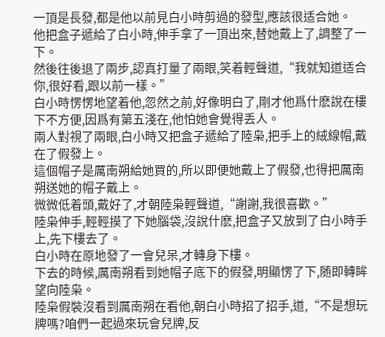一頂是長發,都是他以前見白小時剪過的發型,應該很适合她。
他把盒子遞給了白小時,伸手拿了一頂出來,替她戴上了,調整了一下。
然後往後退了兩步,認真打量了兩眼,笑着輕聲道,“我就知道适合你,很好看,跟以前一樣。”
白小時愣愣地望着他,忽然之前,好像明白了,剛才他爲什麽說在樓下不方便,因爲有第五淺在,他怕她會覺得丢人。
兩人對視了兩眼,白小時又把盒子遞給了陸枭,把手上的絨線帽,戴在了假發上。
這個帽子是厲南朔給她買的,所以即便她戴上了假發,也得把厲南朔送她的帽子戴上。
微微低着頭,戴好了,才朝陸枭輕聲道,“謝謝,我很喜歡。”
陸枭伸手,輕輕摸了下她腦袋,沒說什麽,把盒子又放到了白小時手上,先下樓去了。
白小時在原地發了一會兒呆,才轉身下樓。
下去的時候,厲南朔看到她帽子底下的假發,明顯愣了下,随即轉眸望向陸枭。
陸枭假裝沒看到厲南朔在看他,朝白小時招了招手,道,“不是想玩牌嗎?咱們一起過來玩會兒牌,反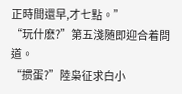正時間還早,才七點。”
“玩什麽?”第五淺随即迎合着問道。
“掼蛋?”陸枭征求白小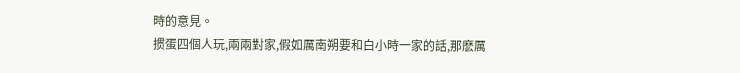時的意見。
掼蛋四個人玩,兩兩對家,假如厲南朔要和白小時一家的話,那麽厲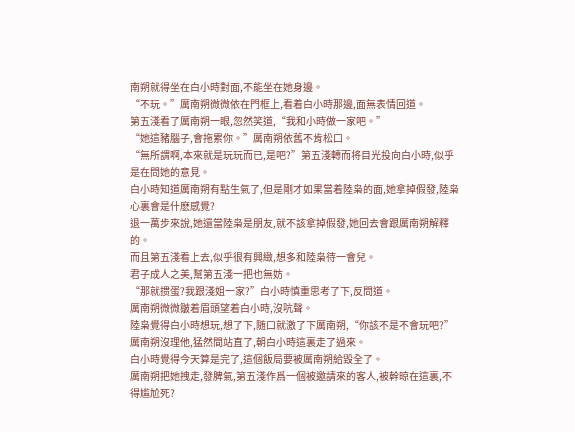南朔就得坐在白小時對面,不能坐在她身邊。
“不玩。”厲南朔微微依在門框上,看着白小時那邊,面無表情回道。
第五淺看了厲南朔一眼,忽然笑道,“我和小時做一家吧。”
“她這豬腦子,會拖累你。”厲南朔依舊不肯松口。
“無所謂啊,本來就是玩玩而已,是吧?”第五淺轉而将目光投向白小時,似乎是在問她的意見。
白小時知道厲南朔有點生氣了,但是剛才如果當着陸枭的面,她拿掉假發,陸枭心裏會是什麽感覺?
退一萬步來說,她還當陸枭是朋友,就不該拿掉假發,她回去會跟厲南朔解釋的。
而且第五淺看上去,似乎很有興緻,想多和陸枭待一會兒。
君子成人之美,幫第五淺一把也無妨。
“那就掼蛋?我跟淺姐一家?”白小時慎重思考了下,反問道。
厲南朔微微皺着眉頭望着白小時,沒吭聲。
陸枭覺得白小時想玩,想了下,随口就激了下厲南朔,“你該不是不會玩吧?”
厲南朔沒理他,猛然間站直了,朝白小時這裏走了過來。
白小時覺得今天算是完了,這個飯局要被厲南朔給毀全了。
厲南朔把她拽走,發脾氣,第五淺作爲一個被邀請來的客人,被幹晾在這裏,不得尴尬死?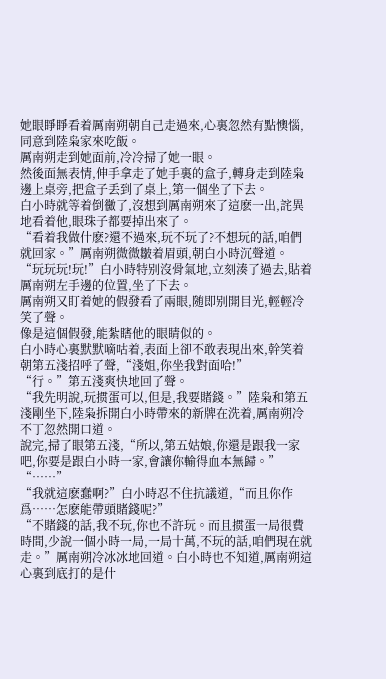她眼睜睜看着厲南朔朝自己走過來,心裏忽然有點懊惱,同意到陸枭家來吃飯。
厲南朔走到她面前,冷冷掃了她一眼。
然後面無表情,伸手拿走了她手裏的盒子,轉身走到陸枭邊上桌旁,把盒子丢到了桌上,第一個坐了下去。
白小時就等着倒黴了,沒想到厲南朔來了這麽一出,詫異地看着他,眼珠子都要掉出來了。
“看着我做什麽?還不過來,玩不玩了?不想玩的話,咱們就回家。”厲南朔微微皺着眉頭,朝白小時沉聲道。
“玩玩玩!玩!”白小時特别沒骨氣地,立刻湊了過去,貼着厲南朔左手邊的位置,坐了下去。
厲南朔又盯着她的假發看了兩眼,随即别開目光,輕輕冷笑了聲。
像是這個假發,能紮瞎他的眼睛似的。
白小時心裏默默嘀咕着,表面上卻不敢表現出來,幹笑着朝第五淺招呼了聲,“淺姐,你坐我對面哈!”
“行。”第五淺爽快地回了聲。
“我先明說,玩掼蛋可以,但是,我要賭錢。”陸枭和第五淺剛坐下,陸枭拆開白小時帶來的新牌在洗着,厲南朔冷不丁忽然開口道。
說完,掃了眼第五淺,“所以,第五姑娘,你還是跟我一家吧,你要是跟白小時一家,會讓你輸得血本無歸。”
“……”
“我就這麽蠢啊?”白小時忍不住抗議道,“而且你作爲……怎麽能帶頭賭錢呢?”
“不賭錢的話,我不玩,你也不許玩。而且掼蛋一局很費時間,少說一個小時一局,一局十萬,不玩的話,咱們現在就走。”厲南朔冷冰冰地回道。白小時也不知道,厲南朔這心裏到底打的是什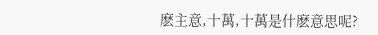麽主意,十萬,十萬是什麽意思呢?